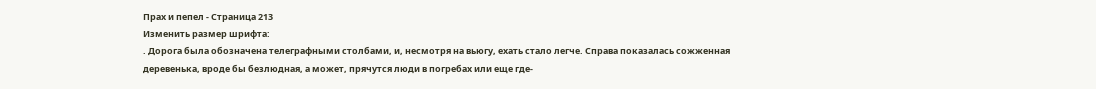Прах и пепел - Страница 213
Изменить размер шрифта:
. Дорога была обозначена телеграфными столбами, и, несмотря на вьюгу, ехать стало легче. Справа показалась сожженная деревенька, вроде бы безлюдная, а может, прячутся люди в погребах или еще где-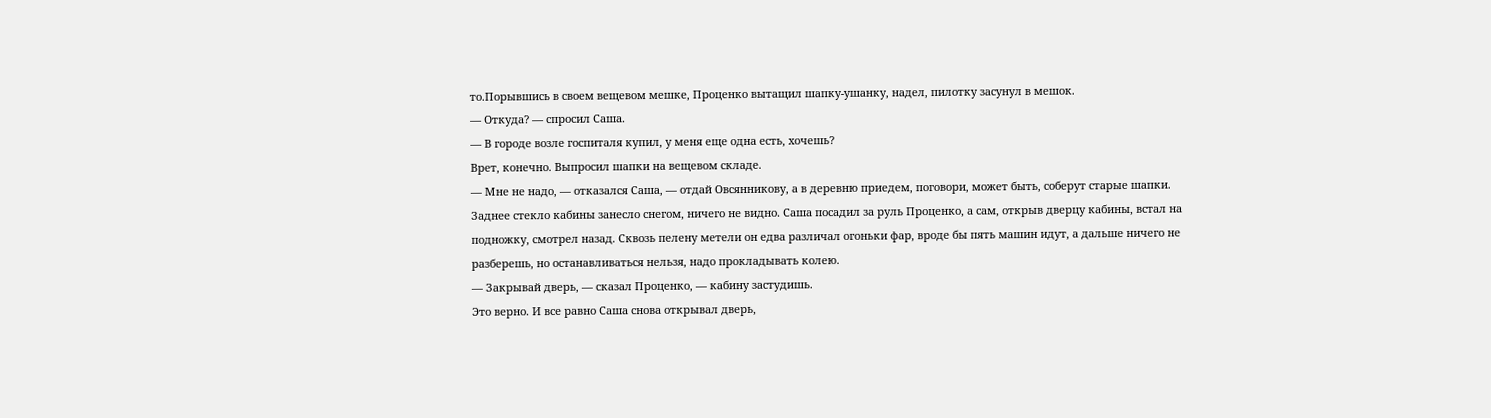то.Порывшись в своем вещевом мешке, Проценко вытащил шапку-ушанку, надел, пилотку засунул в мешок.
— Откуда? — спросил Саша.
— В городе возле госпиталя купил, у меня еще одна есть, хочешь?
Врет, конечно. Выпросил шапки на вещевом складе.
— Мне не надо, — отказался Саша, — отдай Овсянникову, а в деревню приедем, поговори, может быть, соберут старые шапки.
Заднее стекло кабины занесло снегом, ничего не видно. Саша посадил за руль Проценко, а сам, открыв дверцу кабины, встал на подножку, смотрел назад. Сквозь пелену метели он едва различал огоньки фар, вроде бы пять машин идут, а дальше ничего не разберешь, но останавливаться нельзя, надо прокладывать колею.
— Закрывай дверь, — сказал Проценко, — кабину застудишь.
Это верно. И все равно Саша снова открывал дверь,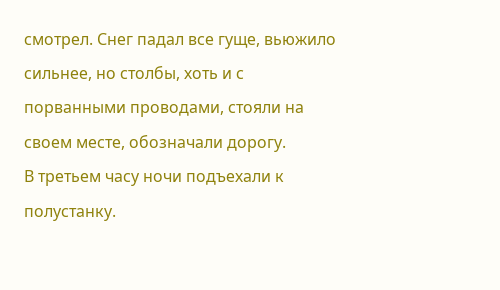смотрел. Снег падал все гуще, вьюжило сильнее, но столбы, хоть и с порванными проводами, стояли на своем месте, обозначали дорогу.
В третьем часу ночи подъехали к полустанку.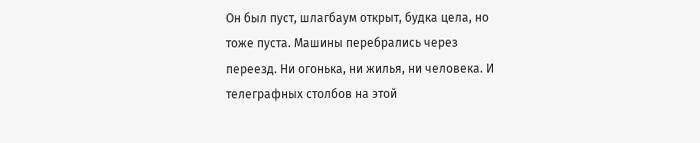Он был пуст, шлагбаум открыт, будка цела, но тоже пуста. Машины перебрались через переезд. Ни огонька, ни жилья, ни человека. И телеграфных столбов на этой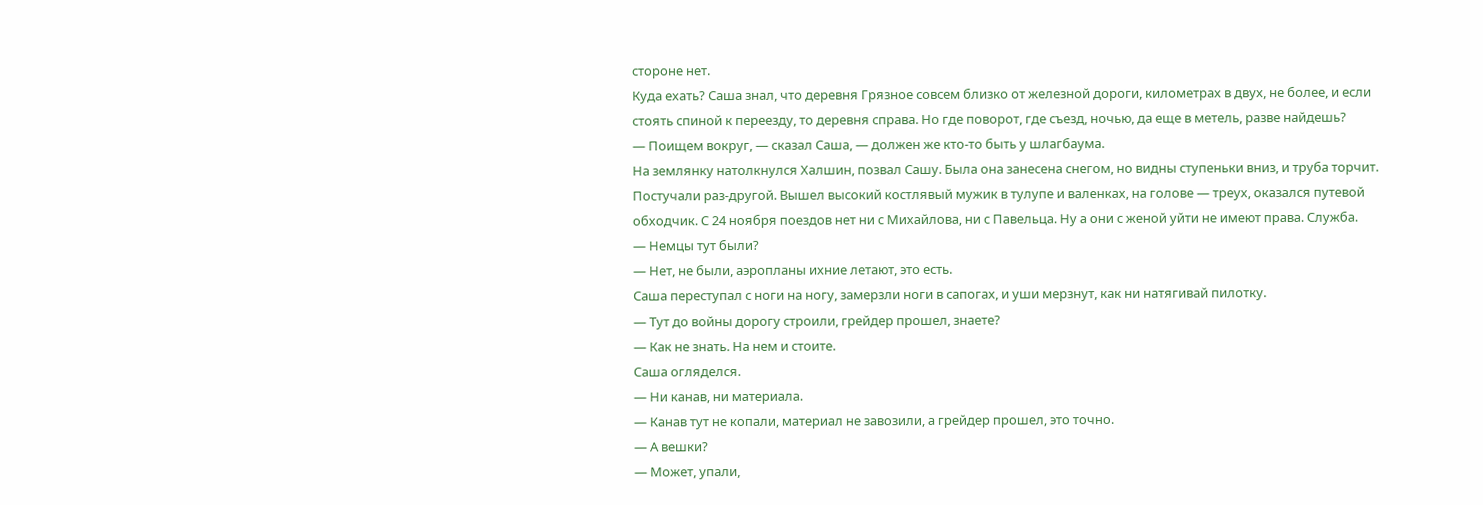стороне нет.
Куда ехать? Саша знал, что деревня Грязное совсем близко от железной дороги, километрах в двух, не более, и если стоять спиной к переезду, то деревня справа. Но где поворот, где съезд, ночью, да еще в метель, разве найдешь?
— Поищем вокруг, — сказал Саша, — должен же кто-то быть у шлагбаума.
На землянку натолкнулся Халшин, позвал Сашу. Была она занесена снегом, но видны ступеньки вниз, и труба торчит.
Постучали раз-другой. Вышел высокий костлявый мужик в тулупе и валенках, на голове — треух, оказался путевой обходчик. С 24 ноября поездов нет ни с Михайлова, ни с Павельца. Ну а они с женой уйти не имеют права. Служба.
— Немцы тут были?
— Нет, не были, аэропланы ихние летают, это есть.
Саша переступал с ноги на ногу, замерзли ноги в сапогах, и уши мерзнут, как ни натягивай пилотку.
— Тут до войны дорогу строили, грейдер прошел, знаете?
— Как не знать. На нем и стоите.
Саша огляделся.
— Ни канав, ни материала.
— Канав тут не копали, материал не завозили, а грейдер прошел, это точно.
— А вешки?
— Может, упали,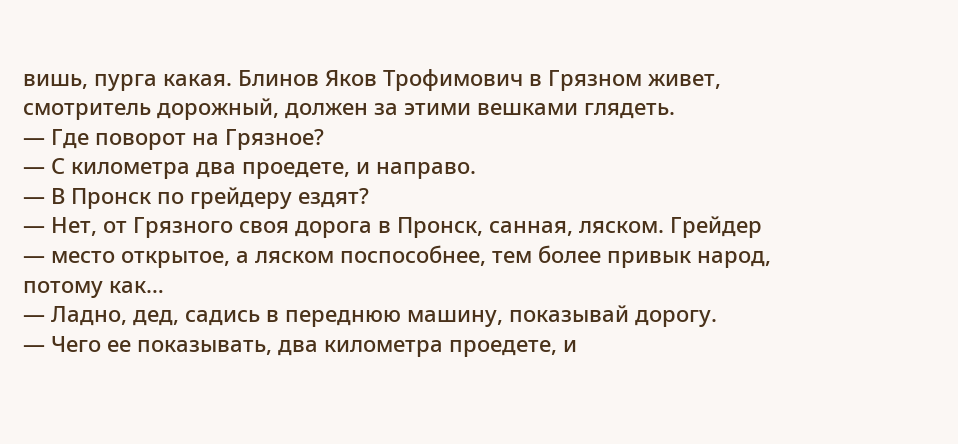вишь, пурга какая. Блинов Яков Трофимович в Грязном живет, смотритель дорожный, должен за этими вешками глядеть.
— Где поворот на Грязное?
— С километра два проедете, и направо.
— В Пронск по грейдеру ездят?
— Нет, от Грязного своя дорога в Пронск, санная, ляском. Грейдер — место открытое, а ляском поспособнее, тем более привык народ, потому как…
— Ладно, дед, садись в переднюю машину, показывай дорогу.
— Чего ее показывать, два километра проедете, и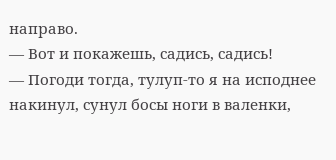направо.
— Вот и покажешь, садись, садись!
— Погоди тогда, тулуп-то я на исподнее накинул, сунул босы ноги в валенки,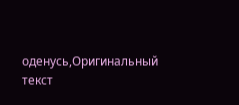оденусь,Оригинальный текст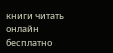книги читать онлайн бесплатно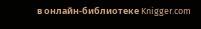в онлайн-библиотеке Knigger.com